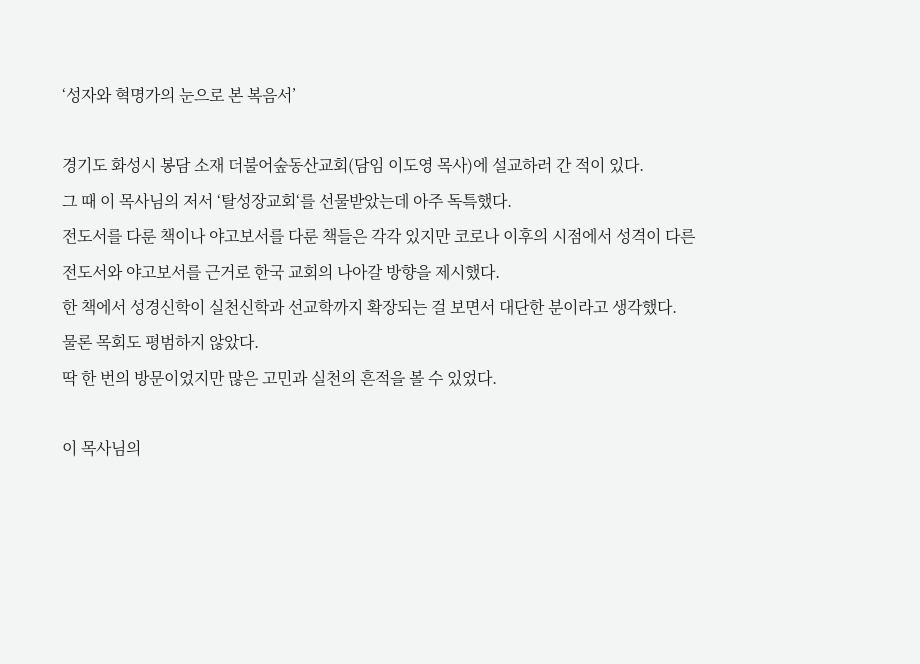‘성자와 혁명가의 눈으로 본 복음서’

경기도 화성시 봉담 소재 더불어숲동산교회(담임 이도영 목사)에 설교하러 간 적이 있다.
그 때 이 목사님의 저서 ‘탈성장교회‘를 선물받았는데 아주 독특했다.
전도서를 다룬 책이나 야고보서를 다룬 책들은 각각 있지만 코로나 이후의 시점에서 성격이 다른 전도서와 야고보서를 근거로 한국 교회의 나아갈 방향을 제시했다.
한 책에서 성경신학이 실천신학과 선교학까지 확장되는 걸 보면서 대단한 분이라고 생각했다.
물론 목회도 평범하지 않았다.
딱 한 번의 방문이었지만 많은 고민과 실천의 흔적을 볼 수 있었다.

이 목사님의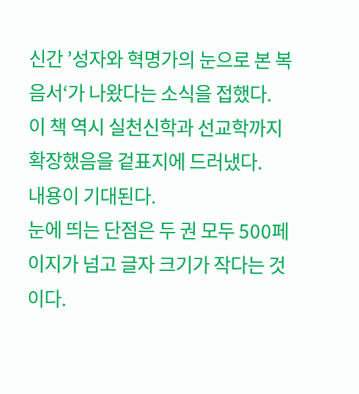신간 ’성자와 혁명가의 눈으로 본 복음서‘가 나왔다는 소식을 접했다.
이 책 역시 실천신학과 선교학까지 확장했음을 겉표지에 드러냈다.
내용이 기대된다.
눈에 띄는 단점은 두 권 모두 500페이지가 넘고 글자 크기가 작다는 것이다.